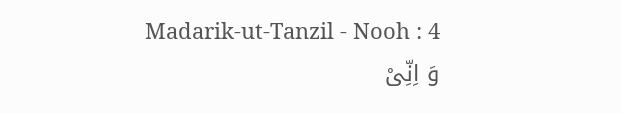Madarik-ut-Tanzil - Nooh : 4
وَ اِنِّیْ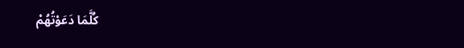كُلَّمَا دَعَوْتُهُمْ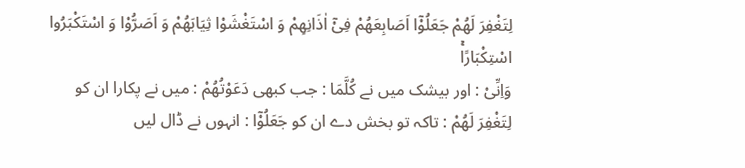لِتَغْفِرَ لَهُمْ جَعَلُوْۤا اَصَابِعَهُمْ فِیْۤ اٰذَانِهِمْ وَ اسْتَغْشَوْا ثِیَابَهُمْ وَ اَصَرُّوْا وَ اسْتَكْبَرُوا اسْتِكْبَارًاۚ
وَاِنِّىْ : اور بیشک میں نے كُلَّمَا : جب کبھی دَعَوْتُهُمْ : میں نے پکارا ان کو لِتَغْفِرَ لَهُمْ : تاکہ تو بخش دے ان کو جَعَلُوْٓا : انہوں نے ڈال لیں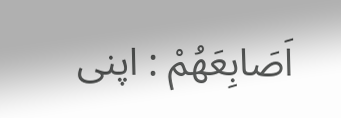اَصَابِعَهُمْ : اپنی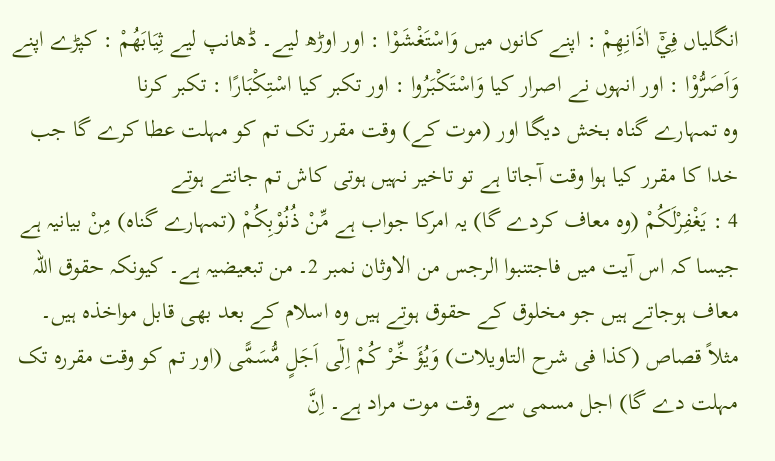انگلیاں فِيْٓ اٰذَانِهِمْ : اپنے کانوں میں وَاسْتَغْشَوْا : اور اوڑھ لیے۔ ڈھانپ لیے ثِيَابَهُمْ : کپڑے اپنے وَاَصَرُّوْا : اور انہوں نے اصرار کیا وَاسْتَكْبَرُوا : اور تکبر کیا اسْتِكْبَارًا : تکبر کرنا
وہ تمہارے گناہ بخش دیگا اور (موت کے) وقت مقرر تک تم کو مہلت عطا کرے گا جب خدا کا مقرر کیا ہوا وقت آجاتا ہے تو تاخیر نہیں ہوتی کاش تم جانتے ہوتے
4 : یَغْفِرْلَکُمْ (وہ معاف کردے گا) یہ امرکا جواب ہے مِّنْ ذُنُوْبِکُمْ (تمہارے گناہ) مِنْ بیانیہ ہے جیسا کہ اس آیت میں فاجتنبوا الرجس من الاوثان نمبر 2۔ من تبعیضیہ ہے۔ کیونکہ حقوق اللہ معاف ہوجاتے ہیں جو مخلوق کے حقوق ہوتے ہیں وہ اسلام کے بعد بھی قابل مواخذہ ہیں۔ مثلاً قصاص (کذا فی شرح التاویلات) وَیُؤَ خِّرْ کُمْ اِلٰٓی اَجَلٍ مُّسَمًّی (اور تم کو وقت مقررہ تک مہلت دے گا) اجل مسمی سے وقت موت مراد ہے۔ اِنَّ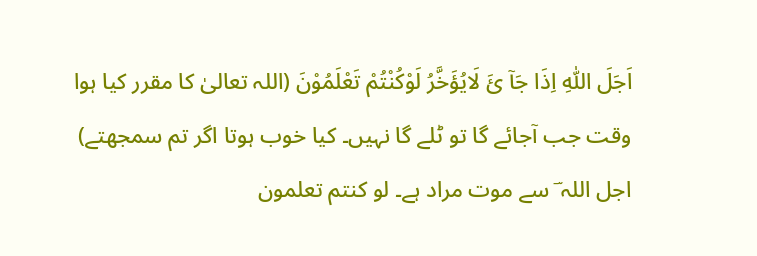اَجَلَ اللّٰہِ اِذَا جَآ ئَ لَایُؤَخَّرُ لَوْکُنْتُمْ تَعْلَمُوْنَ (اللہ تعالیٰ کا مقرر کیا ہوا وقت جب آجائے گا تو ٹلے گا نہیں۔ کیا خوب ہوتا اگر تم سمجھتے) اجل اللہ ؔ سے موت مراد ہے۔ لو کنتم تعلمون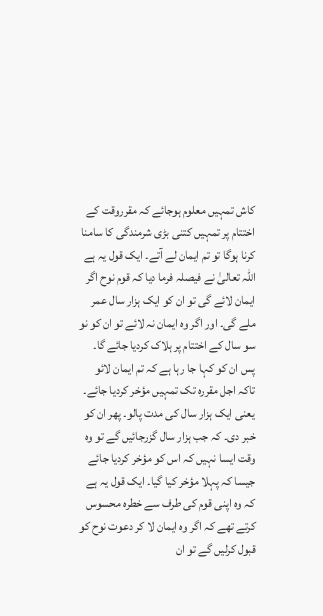کاش تمہیں معلوم ہوجائے کہ مقرروقت کے اختتام پر تمہیں کتنی بڑی شرمندگی کا سامنا کرنا ہوگا تو تم ایمان لے آتے۔ ایک قول یہ ہے اللہ تعالیٰ نے فیصلہ فرما دیا کہ قوم نوح اگر ایمان لائے گی تو ان کو ایک ہزار سال عمر ملے گی۔ اور اگر وہ ایمان نہ لائے تو ان کو نو سو سال کے اختتام پر ہلاک کردیا جائے گا۔ پس ان کو کہا جا رہا ہے کہ تم ایمان لائو تاکہ اجل مقررہ تک تمہیں مؤخر کردیا جائے۔ یعنی ایک ہزار سال کی مدت پالو۔ پھر ان کو خبر دی۔ کہ جب ہزار سال گزرجائیں گے تو وہ وقت ایسا نہیں کہ اس کو مؤخر کردیا جائے جیسا کہ پہلا مؤخر کیا گیا۔ ایک قول یہ ہے کہ وہ اپنی قوم کی طرف سے خطرہ محسوس کرتے تھے کہ اگر وہ ایمان لا کر دعوت نوح کو قبول کرلیں گے تو ان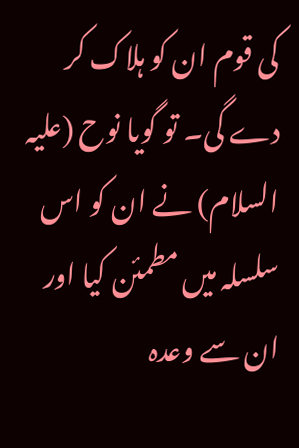کی قوم ان کو ہلاک کر دے گی۔ تو گویا نوح (علیہ السلام) نے ان کو اس سلسلہ میں مطمئن کیا اور ان سے وعدہ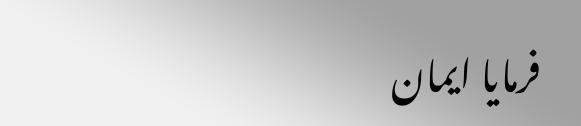فرمایا ایمان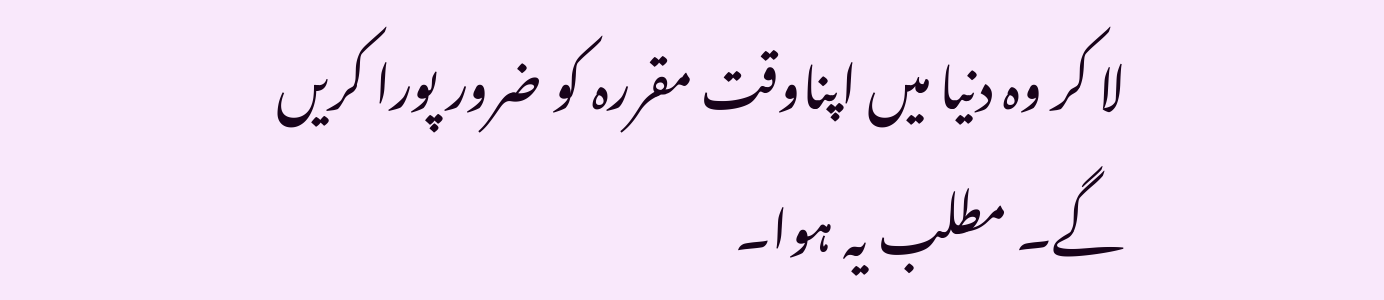لا کر وہ دنیا میں اپناوقت مقررہ کو ضرور پورا کریں گے۔ مطلب یہ ہوا۔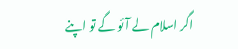اگر اسلام لے آئو گے تو اپنے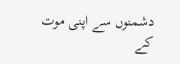دشمنوں سے اپنی موت کے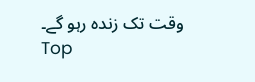وقت تک زندہ رہو گے۔
Top